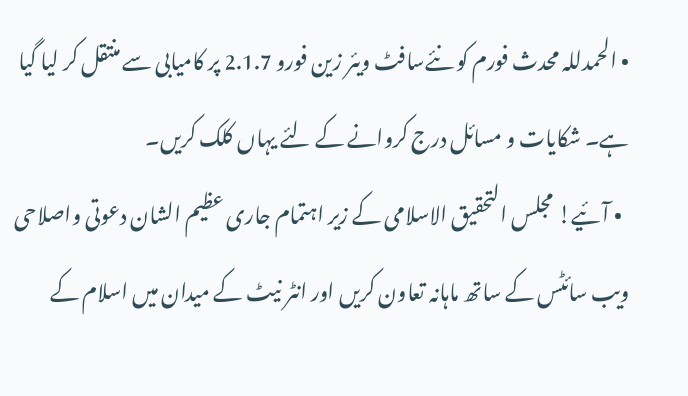• الحمدللہ محدث فورم کو نئےسافٹ ویئر زین فورو 2.1.7 پر کامیابی سے منتقل کر لیا گیا ہے۔ شکایات و مسائل درج کروانے کے لئے یہاں کلک کریں۔
  • آئیے! مجلس التحقیق الاسلامی کے زیر اہتمام جاری عظیم الشان دعوتی واصلاحی ویب سائٹس کے ساتھ ماہانہ تعاون کریں اور انٹر نیٹ کے میدان میں اسلام کے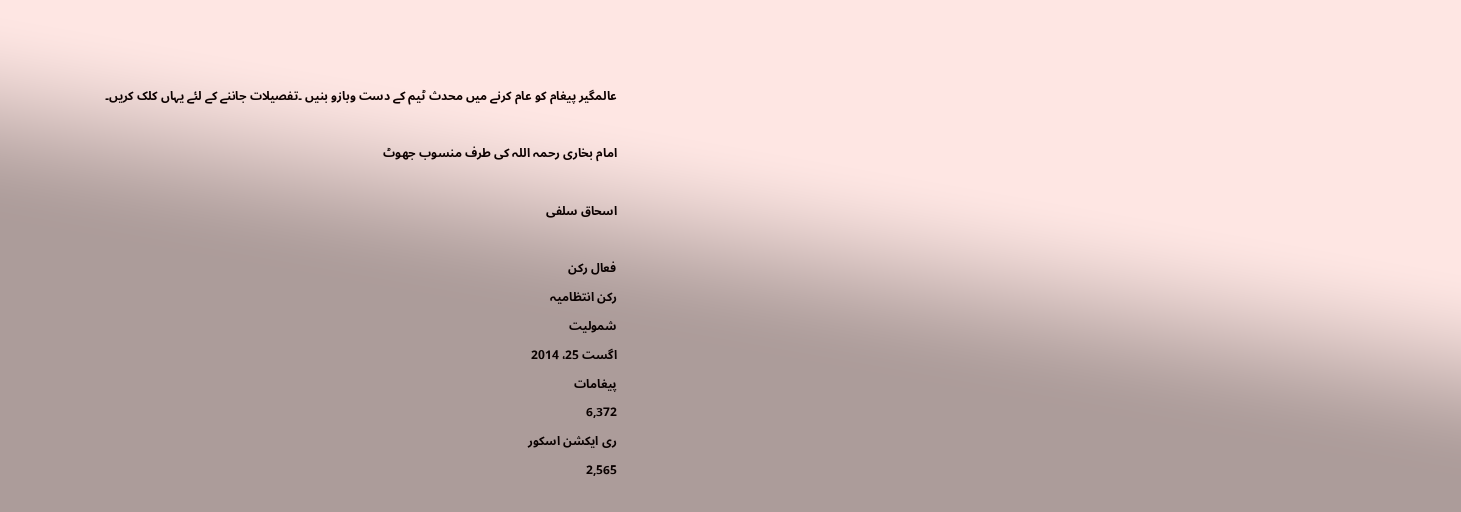عالمگیر پیغام کو عام کرنے میں محدث ٹیم کے دست وبازو بنیں ۔تفصیلات جاننے کے لئے یہاں کلک کریں۔

امام بخاری رحمہ اللہ کی طرف منسوب جھوٹ

اسحاق سلفی

فعال رکن
رکن انتظامیہ
شمولیت
اگست 25، 2014
پیغامات
6,372
ری ایکشن اسکور
2,565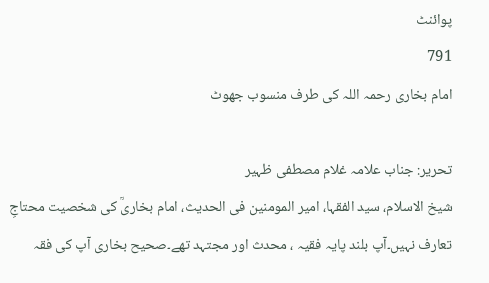پوائنٹ
791
امام بخاری رحمہ اللہ کی طرف منسوب جھوٹ

تحریر: جناب علامہ غلام مصطفی ظہیر
شیخ الاسلام، سید الفقہا، امیر المومنین فی الحدیث، امام بخاریؒ کی شخصیت محتاجِ تعارف نہیں۔آپ بلند پایہ فقیہ ، محدث اور مجتہد تھے۔صحیح بخاری آپ کی فقہ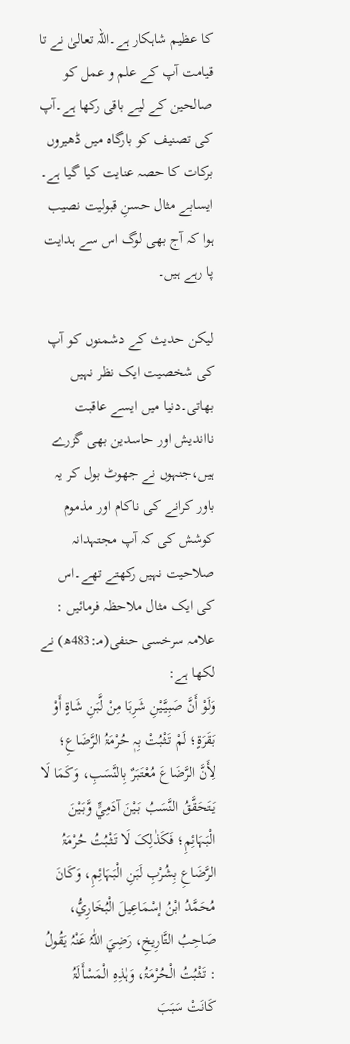کا عظیم شاہکار ہے۔اللہ تعالیٰ نے تا قیامت آپ کے علم و عمل کو صالحین کے لیے باقی رکھا ہے۔آپ کی تصنیف کو بارگاہ میں ڈھیروں برکات کا حصہ عنایت کیا گیا ہے۔ ایسابے مثال حسنِ قبولیت نصیب ہوا کہ آج بھی لوگ اس سے ہدایت پا رہے ہیں۔

لیکن حدیث کے دشمنوں کو آپ کی شخصیت ایک نظر نہیں بھاتی۔دنیا میں ایسے عاقبت نااندیش اور حاسدین بھی گزرے ہیں،جنہوں نے جھوٹ بول کر یہ باور کرانے کی ناکام اور مذموم کوشش کی کہ آپ مجتہدانہ صلاحیت نہیں رکھتے تھے۔اس کی ایک مثال ملاحظہ فرمائیں :
علامہ سرخسی حنفی(مـ:483ھ) نے لکھا ہے:
وَلَوْ أَنَّ صَبِیَّیْنِ شَرِبَا مِنْ لَّبَنِ شَاۃٍ أَوْ بَقَرَۃٍ؛ لَمْ تَثْبُتْ بِہٖ حُرْمَۃُ الرَّضَاعِ؛ لِأَنَّ الرَّضَاعَ مُعْتَبَرٌ بِالنَّسَبِ، وَکَمَا لَا یَتَحَقَّقُ النَّسَبُ بَیْنَ آدَمِيٍّ وَّبَیْنَ الْبَہَائِمِ؛ فَکَذٰلِکَ لَا تَثْبُتُ حُرْمَۃُ الرَّضَاعِ بِشُرْبِ لَبَنِ الْبَہَائِمِ، وَکَانَ مُحَمَّدُ ابْنُ إسْمَاعِیلَ الْبُخَارِيُّ، صَاحِبُ التَّارِیخِ، رَضِيَ اللّٰہُ عَنْہُ یَقُولُ : تَثْبُتُ الْحُرْمَۃُ، وَہٰذِہِ الْمَسْأَلَۃُ کَانَتْ سَبَبَ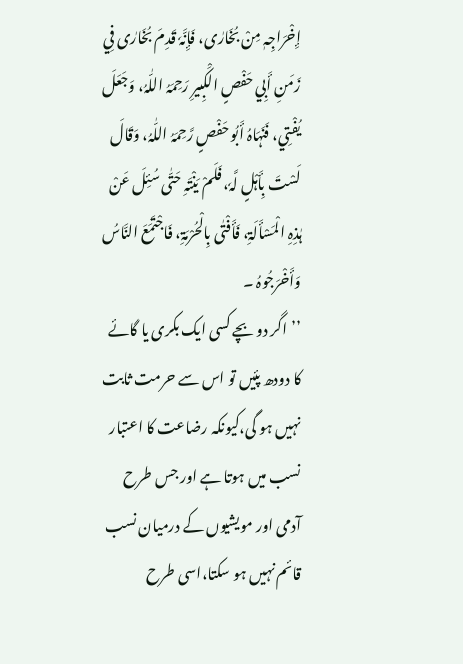إِخْرَاجِہٖ مِنْ بُخَارٰی، فَإِنَّہٗ قَدِمَ بُخَارٰی فِي زَمَنِ أَبِي حَفْصٍ الْکَبِیرِ رَحِمَہُ اللّٰہُ، وَجَعَلَ یُفْتِي، فَنَہَاہُ أَبُو حَفْصٍ رَّحِمَہُ اللّٰہُ، وَقَالَ لَسْتَ بِأَہْلٍ لَّہٗ، فَلَمْ یَنْتَہِ حَتّٰی سُئِلَ عَنْ ہٰذِہِ الْمَسْأَلَۃِ، فَأَفْتٰی بِالْحُرْمَۃِ، فَاجْتَمَعَ النَّاسُ وَأَخْرَجُوہُ ۔
’’اگر دو بچے کسی ایک بکری یا گائے کا دودھ پئیں تو اس سے حرمت ثابت نہیں ہو گی،کیونکہ رضاعت کا اعتبار نسب میں ہوتا ہے اور جس طرح آدمی اور مویشیوں کے درمیان نسب قائم نہیں ہو سکتا،اسی طرح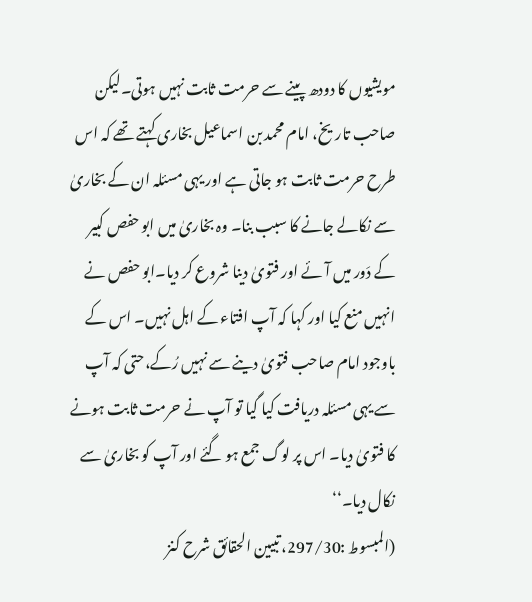مویشیوں کا دودھ پینے سے حرمت ثابت نہیں ہوتی۔لیکن صاحب تاریخ، امام محمد بن اسماعیل بخاری کہتے تھے کہ اس طرح حرمت ثابت ہو جاتی ہے اور یہی مسئلہ ان کے بخاریٰ سے نکالے جانے کا سبب بنا۔ وہ بخاریٰ میں ابو حفص کبیر کے دَور میں آئے اور فتویٰ دینا شروع کر دیا۔ابو حفص نے انہیں منع کیا اور کہا کہ آپ افتاء کے اہل نہیں۔ اس کے باوجود امام صاحب فتویٰ دینے سے نہیں رُکے،حتی کہ آپ سے یہی مسئلہ دریافت کیا گیا تو آپ نے حرمت ثابت ہونے کا فتویٰ دیا۔ اس پر لوگ جمع ہو گئے اور آپ کو بخاریٰ سے نکال دیا۔‘‘
(المبسوط :297/30، تبیین الحقائق شرح کنز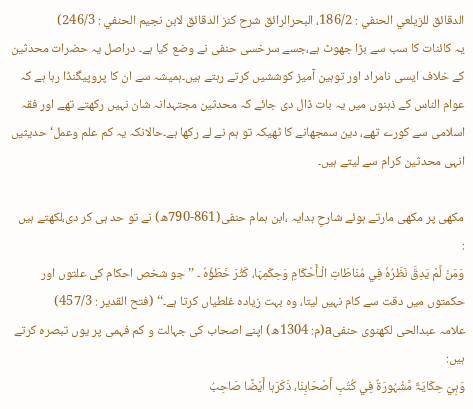الدقائق للزیلعي الحنفي : 186/2، البحرالرائق شرح کنز الدقائق لابن نجیم الحنفي : 246/3)
یہ کائنات کا سب سے بڑا جھوٹ ہے،جسے سرخسی حنفی نے وضع کیا ہے۔ دراصل یہ حضرات محدثین کے خلاف ایسی نامراد اور توہین آمیز کوششیں کرتے رہتے ہیں۔ہمیشہ سے ان کا پروپیگنڈا رہا ہے کہ عوام الناس کے ذہنوں میں یہ بات ڈال دی جائے کہ محدثین مجتہدانہ شان نہیں رکھتے تھے اور فقہ اسلامی سے کورے تھے، دین سمجھانے کا ٹھیکہ تو ہم نے لے رکھا ہے۔حالانکہ یہ کم علم وعمل‘ حدیثیں انہی محدثین کرام سے لیتے ہیں۔

مکھی پر مکھی مارتے ہوئے شارحِ ہدایہ ،ابن ہمام حنفی(861-790ھ) نے تو حد ہی کر دی،لکھتے ہیں
:
وَمَنْ لَّمْ یَدِقَّ نَظَرُہٗ فِي مُنَاطَاتِ الْـأَحْکَامِ وَحِکَمِہَا، کَثُرَ خَطَؤُہٗ ۔ ’’جو شخص احکام کی علتوں اور حکمتوں میں دقت سے کام نہیں لیتا، وہ بہت زیادہ غلطیاں کرتا ہے۔‘‘ (فتح القدیر : 457/3)
علامہ عبدالحی لکھنوی حنفیa(م: 1304ھ) اپنے اصحاب کی جہالت و کم فہمی پر یوں تبصرہ کرتے ہیں:
وَہِيَ حِکَایَۃٌ مَّشْہُورَۃٌ فِي کُتُبِ أَصْحَابِنَا، ذَکَرَہا أَیْضًا صَاحِبُ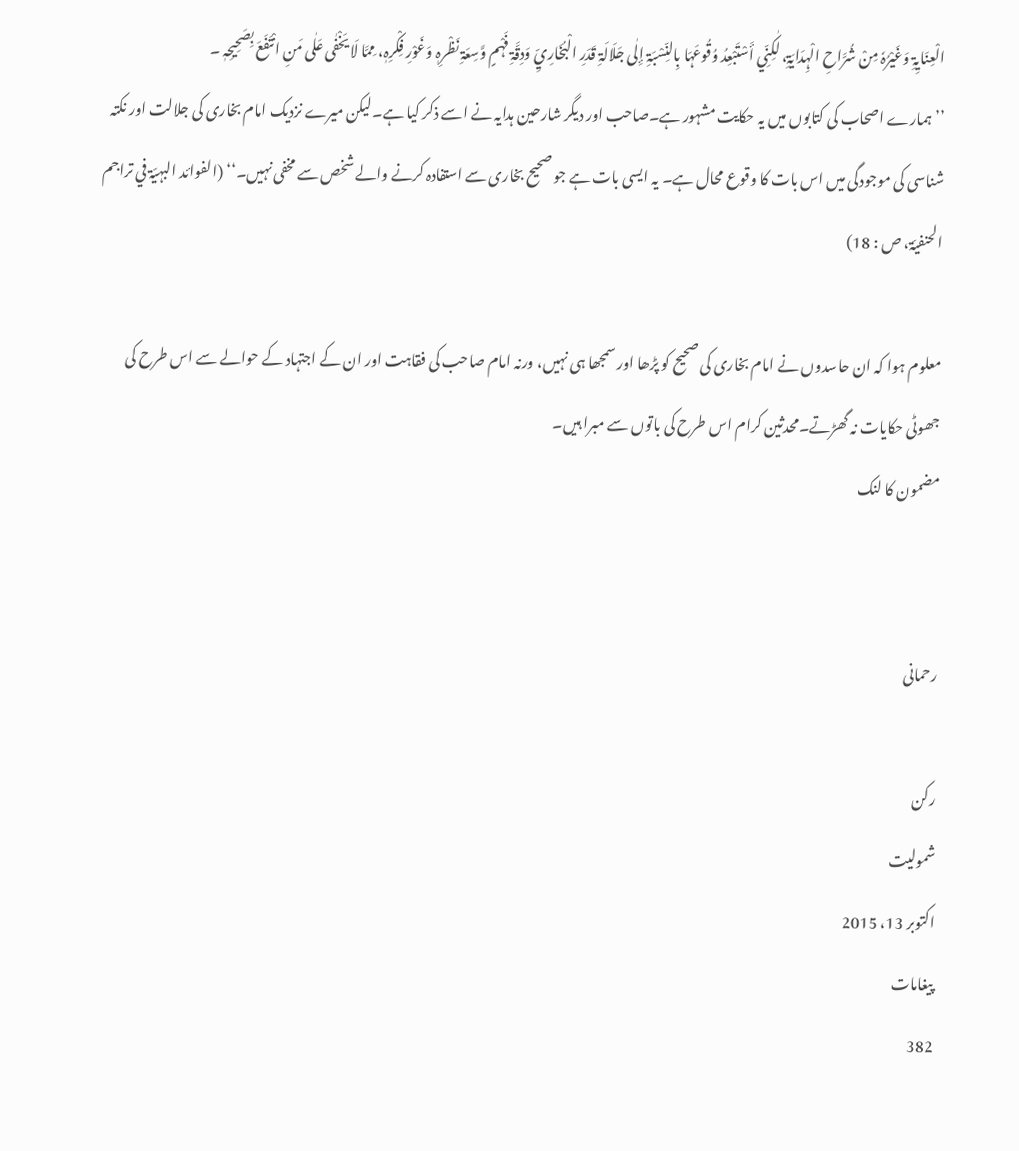الْعِنَایِۃِ وَغَیْرُہٗ مِنْ شُرَّاحِ الْہِدَایَۃِ، لٰکِنِّي أَسْتَبْعِدُ وُقُوعَہَا بِالنِّسْبَۃِ إِلٰی جَلَالَۃِ قَدَرِ الْبُخَارِيِّ وَدِقَّۃِ فَہْمٍ وَّسِعَۃِ نَظْرِہٖ وَغَوْرِ فِکْرِہٖ، مِمَّا لَا یَخْفٰی عَلٰی مَنِ انْتَفَعَ بِصَحِیحِہٖ ۔
’’ہمارے اصحاب کی کتابوں میں یہ حکایت مشہور ہے۔صاحب اور دیگر شارحین ہدایہ نے اسے ذکر کیا ہے۔لیکن میرے نزدیک امام بخاری کی جلالت اور نکتہ شناسی کی موجودگی میں اس بات کا وقوع محال ہے۔ یہ ایسی بات ہے جو صحیح بخاری سے استفادہ کرنے والے شخص سے مخفی نہیں۔‘‘ (الفوائد البہیّۃ في تراجم الحنفیّۃ، ص : 18)

معلوم ہوا کہ ان حاسدوں نے امام بخاری کی صحیح کو پڑھا اور سمجھا ہی نہیں، ورنہ امام صاحب کی فقاہت اور ان کے اجتہاد کے حوالے سے اس طرح کی جھوٹی حکایات نہ گھڑتے۔محدثین کرام اس طرح کی باتوں سے مبرا ہیں۔
مضمون کا لنک


رحمانی

رکن
شمولیت
اکتوبر 13، 2015
پیغامات
382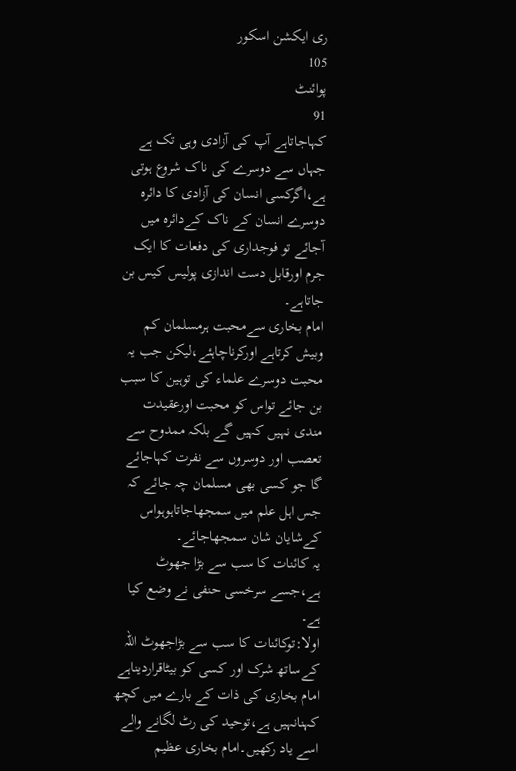ری ایکشن اسکور
105
پوائنٹ
91
کہاجاتاہے آپ کی آزادی وہی تک ہے جہاں سے دوسرے کی ناک شروع ہوتی ہے،اگرکسی انسان کی آزادی کا دائرہ دوسرے انسان کے ناک کےدائرہ میں آجائے تو فوجداری کی دفعات کا ایک جرم اورقابل دست اندازی پولیس کیس بن جاتاہے۔
امام بخاری سےمحبت ہرمسلمان کم وبیش کرتاہے اورکرناچاہئے،لیکن جب یہ محبت دوسرے علماء کی توہین کا سبب بن جائے تواس کو محبت اورعقیدت مندی نہیں کہیں گے بلکہ ممدوح سے تعصب اور دوسروں سے نفرت کہاجائے گا جو کسی بھی مسلمان چہ جائے کہ جس اہل علم میں سمجھاجاتاہوہواس کےشایان شان سمجھاجائے۔
یہ کائنات کا سب سے بڑا جھوٹ ہے،جسے سرخسی حنفی نے وضع کیا ہے۔
اولا:توکائنات کا سب سے بڑاجھوٹ اللہ کےساتھ شرک اور کسی کو بیٹاقراردیناہے امام بخاری کی ذات کے بارے میں کچھ کہنانہیں ہے،توحید کی رٹ لگانے والے اسے یاد رکھیں۔امام بخاری عظیم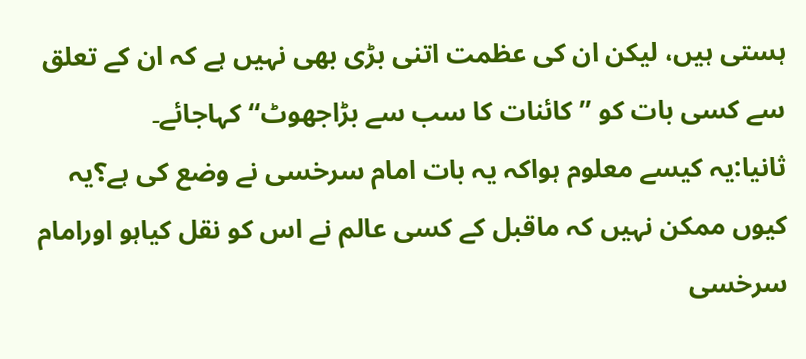ہستی ہیں، لیکن ان کی عظمت اتنی بڑی بھی نہیں ہے کہ ان کے تعلق سے کسی بات کو ’’کائنات کا سب سے بڑاجھوٹ‘‘کہاجائے۔
ثانیا:یہ کیسے معلوم ہواکہ یہ بات امام سرخسی نے وضع کی ہے؟یہ کیوں ممکن نہیں کہ ماقبل کے کسی عالم نے اس کو نقل کیاہو اورامام سرخسی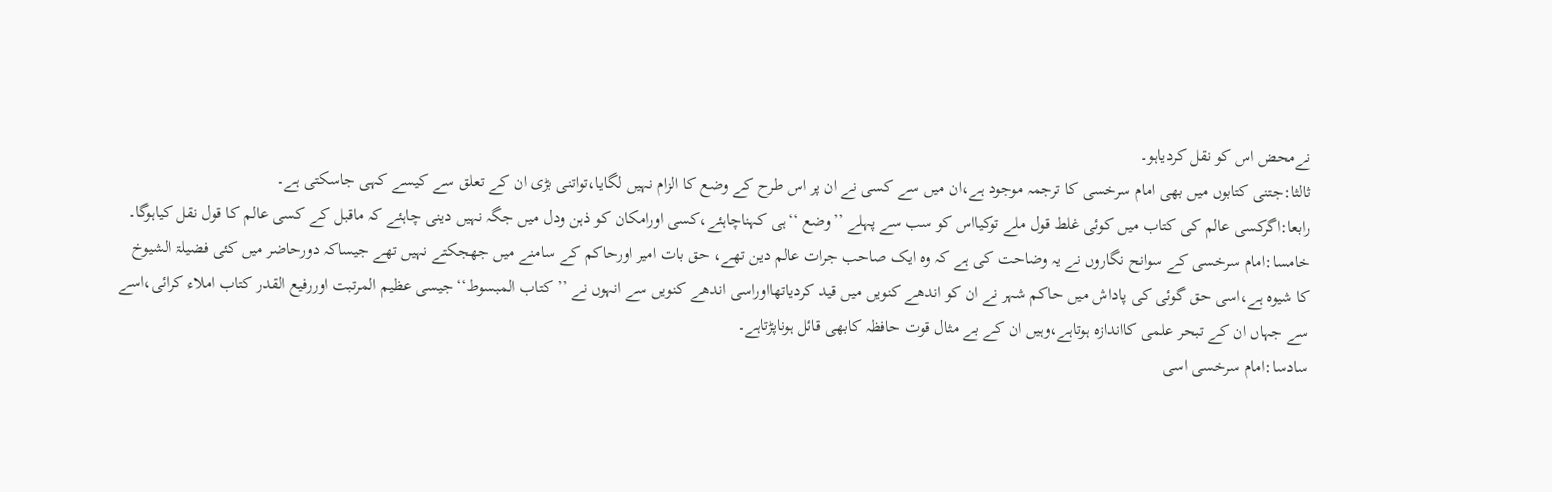نےمحض اس کو نقل کردیاہو۔
ثالثا:جتنی کتابوں میں بھی امام سرخسی کا ترجمہ موجود ہے،ان میں سے کسی نے ان پر اس طرح کے وضع کا الزام نہیں لگایا،تواتنی بڑی ان کے تعلق سے کیسے کہی جاسکتی ہے۔
رابعا:اگرکسی عالم کی کتاب میں کوئی غلط قول ملے توکیااس کو سب سے پہلے ’’وضع ‘‘ہی کہناچاہئے،کسی اورامکان کو ذہن ودل میں جگہ نہیں دینی چاہئے کہ ماقبل کے کسی عالم کا قول نقل کیاہوگا۔
خامسا:امام سرخسی کے سوانح نگاروں نے یہ وضاحت کی ہے کہ وہ ایک صاحب جرات عالم دین تھے، حق بات امیر اورحاکم کے سامنے میں جھجکتے نہیں تھے جیساکہ دورحاضر میں کئی فضیلۃ الشیوخ کا شیوہ ہے،اسی حق گوئی کی پاداش میں حاکم شہر نے ان کو اندھے کنویں میں قید کردیاتھااوراسی اندھے کنویں سے انہوں نے ’’کتاب المبسوط‘‘جیسی عظیم المرتبت اوررفیع القدر کتاب املاء کرائی،اسے سے جہاں ان کے تبحر علمی کااندازہ ہوتاہے،وہیں ان کے بے مثال قوت حافظہ کابھی قائل ہوناپڑتاہے۔
سادسا:امام سرخسی اسی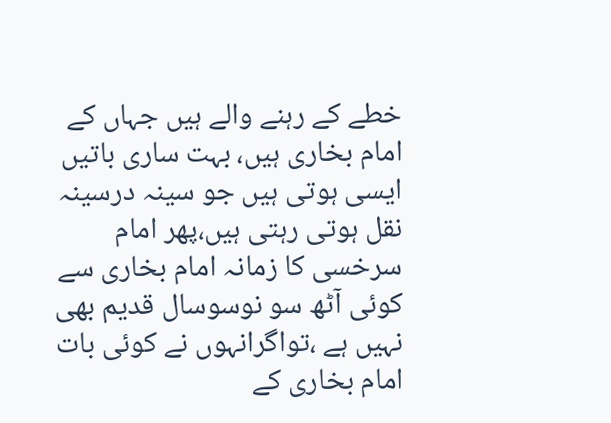خطے کے رہنے والے ہیں جہاں کے امام بخاری ہیں، بہت ساری باتیں ایسی ہوتی ہیں جو سینہ درسینہ نقل ہوتی رہتی ہیں،پھر امام سرخسی کا زمانہ امام بخاری سے کوئی آٹھ سو نوسوسال قدیم بھی نہیں ہے ،تواگرانہوں نے کوئی بات امام بخاری کے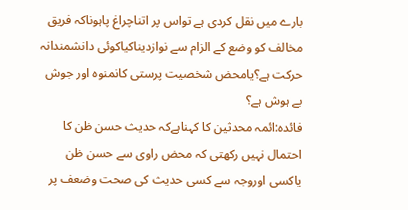بارے میں نقل کردی ہے تواس پر اتناچراغ پاہوناکہ فریق مخالف کو وضع کے الزام سے نوازدیناکیاکوئی دانشمندانہ حرکت ہے؟یامحض شخصیت پرستی کانمنوہ اور جوش بے ہوش ہے؟
فائدہ:ائمہ محدثین کا کہناہےکہ حدیث حسن ظن کا احتمال نہیں رکھتی کہ محض راوی سے حسن ظن یاکسی اوروجہ سے کسی حدیث کی صحت وضعف پر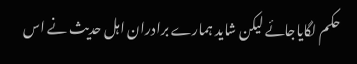حکم لگایاجائے لیکن شاید ہمارے برادران اہل حدیث نے اس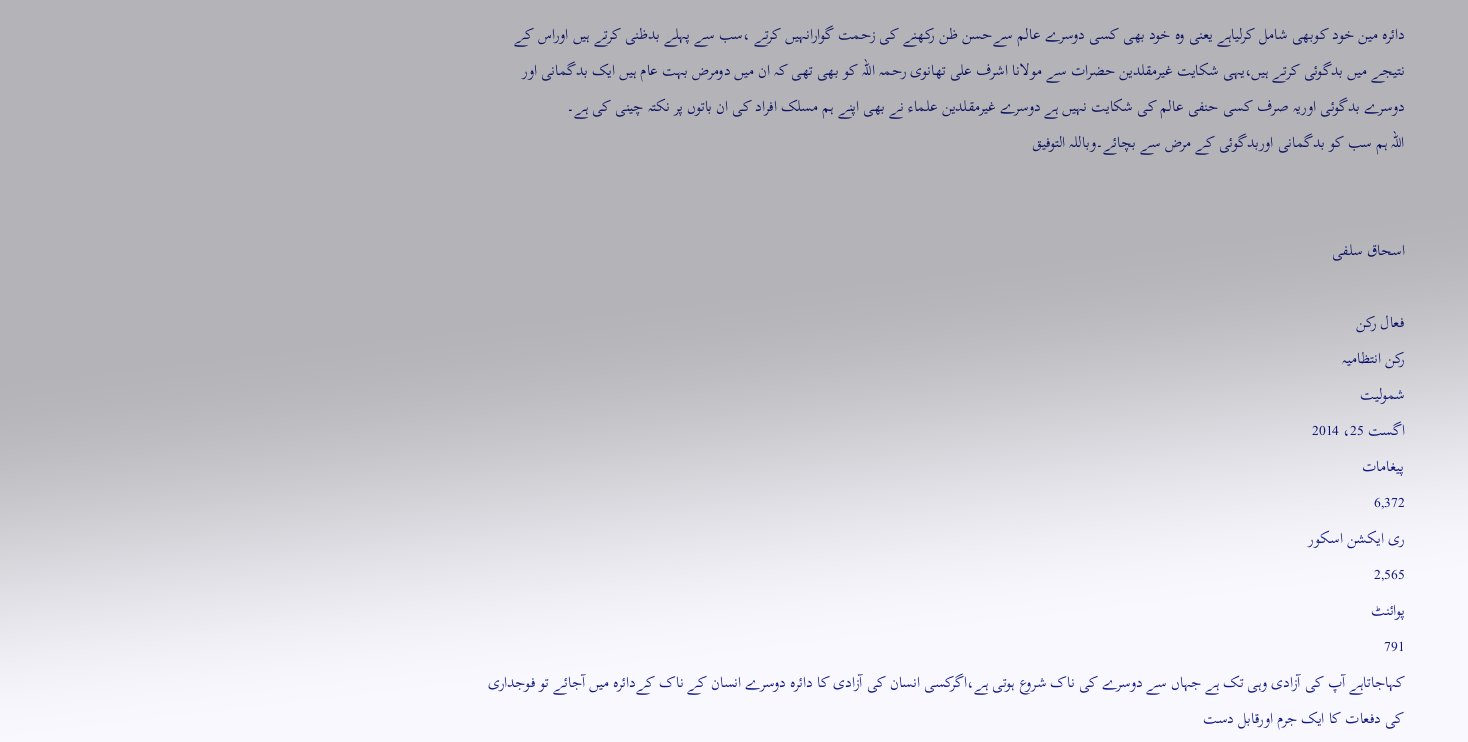دائرہ مین خود کوبھی شامل کرلیاہے یعنی وہ خود بھی کسی دوسرے عالم سےحسن ظن رکھنے کی زحمت گوارانہیں کرتے ،سب سے پہلے بدظنی کرتے ہیں اوراس کے نتیجے میں بدگوئی کرتے ہیں،یہی شکایت غیرمقلدین حضرات سے مولانا اشرف علی تھانوی رحمہ اللہ کو بھی تھی کہ ان میں دومرض بہت عام ہیں ایک بدگمانی اور دوسرے بدگوئی اوریہ صرف کسی حنفی عالم کی شکایت نہیں ہے دوسرے غیرمقلدین علماء نے بھی اپنے ہم مسلک افراد کی ان باتوں پر نکتہ چینی کی ہے۔
اللہ ہم سب کو بدگمانی اوربدگوئی کے مرض سے بچائے۔وباللہ التوفیق


اسحاق سلفی

فعال رکن
رکن انتظامیہ
شمولیت
اگست 25، 2014
پیغامات
6,372
ری ایکشن اسکور
2,565
پوائنٹ
791
کہاجاتاہے آپ کی آزادی وہی تک ہے جہاں سے دوسرے کی ناک شروع ہوتی ہے،اگرکسی انسان کی آزادی کا دائرہ دوسرے انسان کے ناک کےدائرہ میں آجائے تو فوجداری کی دفعات کا ایک جرم اورقابل دست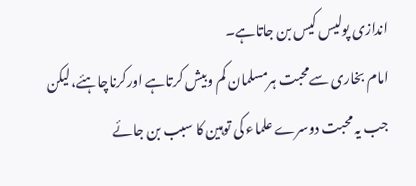اندازی پولیس کیس بن جاتاہے۔
امام بخاری سےمحبت ہرمسلمان کم وبیش کرتاہے اورکرناچاہئے،لیکن جب یہ محبت دوسرے علماء کی توہین کا سبب بن جائے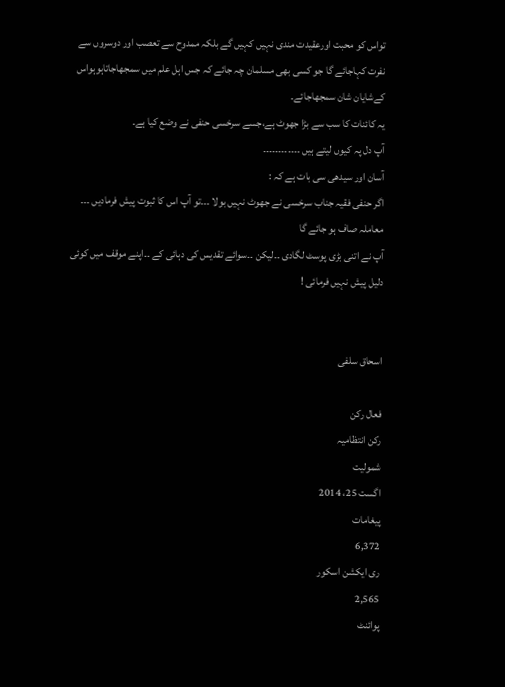تواس کو محبت اورعقیدت مندی نہیں کہیں گے بلکہ ممدوح سے تعصب اور دوسروں سے نفرت کہاجائے گا جو کسی بھی مسلمان چہ جائے کہ جس اہل علم میں سمجھاجاتاہوہواس کےشایان شان سمجھاجائے۔
یہ کائنات کا سب سے بڑا جھوٹ ہے،جسے سرخسی حنفی نے وضع کیا ہے۔
آپ دل پہ کیوں لیتے ہیں ۔۔۔۔۔۔۔۔۔۔۔۔
آسان اور سیدھی سی بات ہے کہ :
اگر حنفی فقیہ جناب سرخسی نے جھوٹ نہیں بولا ۔۔۔تو آپ اس کا ثبوت پیش فرمادیں ۔۔۔
معاملہ صاف ہو جائے گا
آپ نے اتنی بڑی پوسٹ لگادی ۔۔لیکن ۔۔سوائے تقدیس کی دہائی کے ۔۔اپنے موقف میں کوئی دلیل پیش نہیں فرمائی !


اسحاق سلفی

فعال رکن
رکن انتظامیہ
شمولیت
اگست 25، 2014
پیغامات
6,372
ری ایکشن اسکور
2,565
پوائنٹ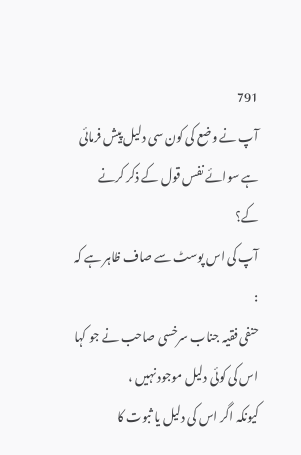791
آپ نے وضع کی کون سی دلیل پیش فرمائی ہے سوائے نفس قول کے ذکر کرنے کے؟
آپ کی اس پوسٹ سے صاف ظاہر ہے کہ :
حنفی فقیہ جناب سرخسی صاحب نے جو کہا اس کی کوئی دلیل موجود نہیں ،
کیونکہ اگر اس کی دلیل یا ثبوت کا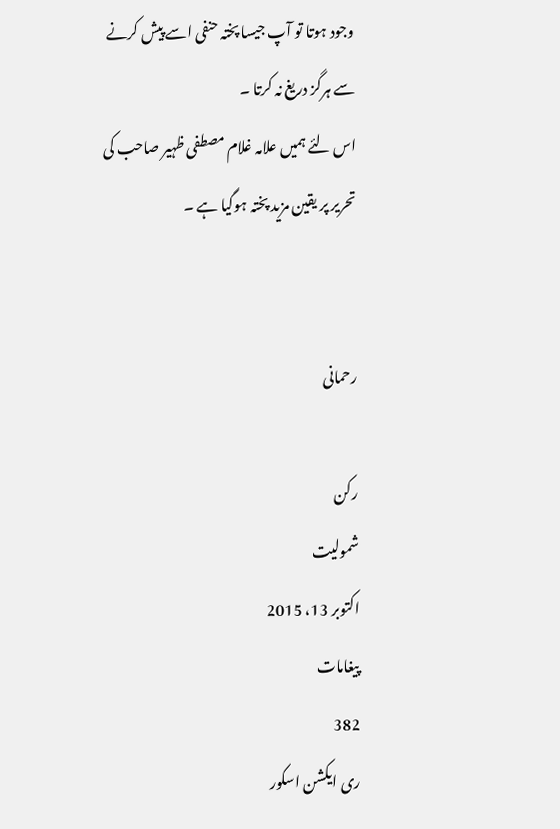وجود ہوتا تو آپ جیسا پختہ حنفی اسے پیش کرنے سے ہرگز دریغ نہ کرتا ۔
اس لئے ہمیں علامہ غلام مصطفی ظہیر صاحب کی تحریر پر یقین مزید پختہ ہوگیا ہے ۔


رحمانی

رکن
شمولیت
اکتوبر 13، 2015
پیغامات
382
ری ایکشن اسکور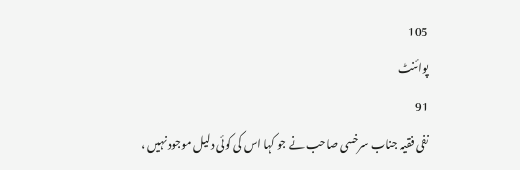105
پوائنٹ
91
نفی فقیہ جناب سرخسی صاحب نے جو کہا اس کی کوئی دلیل موجود نہیں ،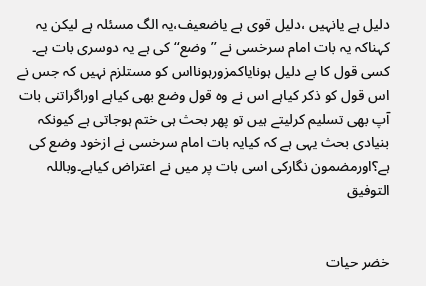دلیل ہے یانہیں ،دلیل قوی ہے یاضعیف،یہ الگ مسئلہ ہے لیکن یہ کہناکہ یہ بات امام سرخسی نے ’’وضع‘‘کی ہے یہ دوسری بات ہے۔
کسی قول کا بے دلیل ہونایاکمزورہونااس کو مستلزم نہیں کہ جس نے اس قول کو ذکر کیاہے اس نے وہ قول وضع بھی کیاہے اوراگراتنی بات آپ بھی تسلیم کرلیتے ہیں تو پھر بحث ہی ختم ہوجاتی ہے کیونکہ بنیادی بحث یہی ہے کہ کیایہ بات امام سرخسی نے ازخود وضع کی ہے؟اورمضمون نگارکی اسی بات پر میں نے اعتراض کیاہے۔وباللہ التوفیق


خضر حیات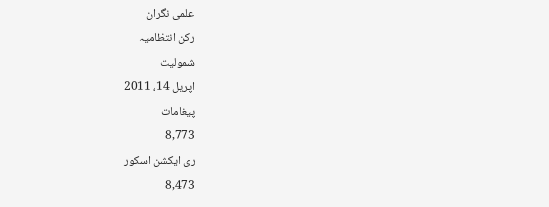علمی نگران
رکن انتظامیہ
شمولیت
اپریل 14، 2011
پیغامات
8,773
ری ایکشن اسکور
8,473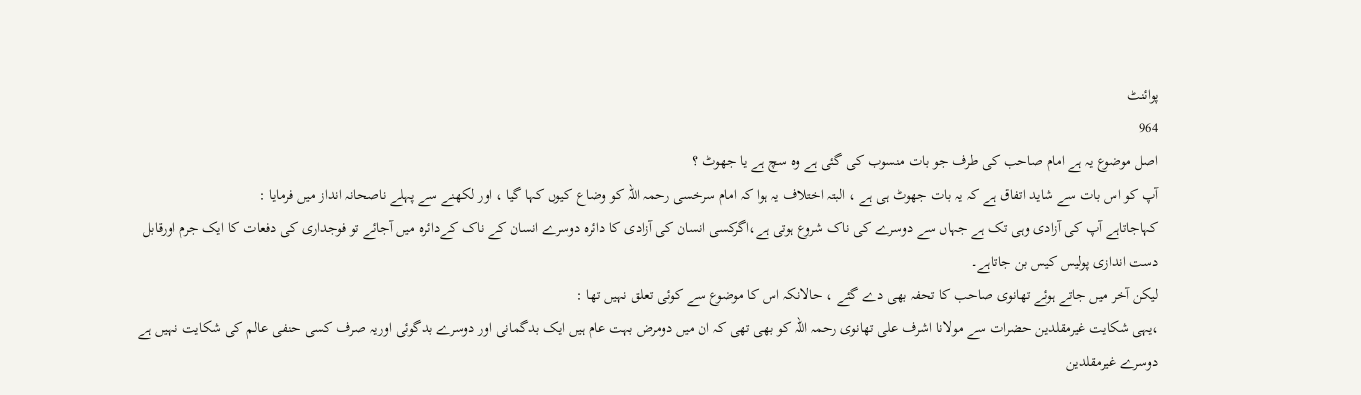پوائنٹ
964
اصل موضوع یہ ہے امام صاحب کی طرف جو بات منسوب کی گئی ہے وہ سچ ہے یا جھوٹ ؟
آپ کو اس بات سے شاید اتفاق ہے کہ یہ بات جھوٹ ہی ہے ، البتہ اختلاف یہ ہوا کہ امام سرخسی رحمہ اللہ کو وضاع کیوں کہا گیا ، اور لکھنے سے پہلے ناصحانہ انداز میں فرمایا :
کہاجاتاہے آپ کی آزادی وہی تک ہے جہاں سے دوسرے کی ناک شروع ہوتی ہے،اگرکسی انسان کی آزادی کا دائرہ دوسرے انسان کے ناک کےدائرہ میں آجائے تو فوجداری کی دفعات کا ایک جرم اورقابل دست اندازی پولیس کیس بن جاتاہے۔
لیکن آخر میں جاتے ہوئے تھانوی صاحب کا تحفہ بھی دے گئے ، حالانکہ اس کا موضوع سے کوئی تعلق نہیں تھا :
،یہی شکایت غیرمقلدین حضرات سے مولانا اشرف علی تھانوی رحمہ اللہ کو بھی تھی کہ ان میں دومرض بہت عام ہیں ایک بدگمانی اور دوسرے بدگوئی اوریہ صرف کسی حنفی عالم کی شکایت نہیں ہے دوسرے غیرمقلدین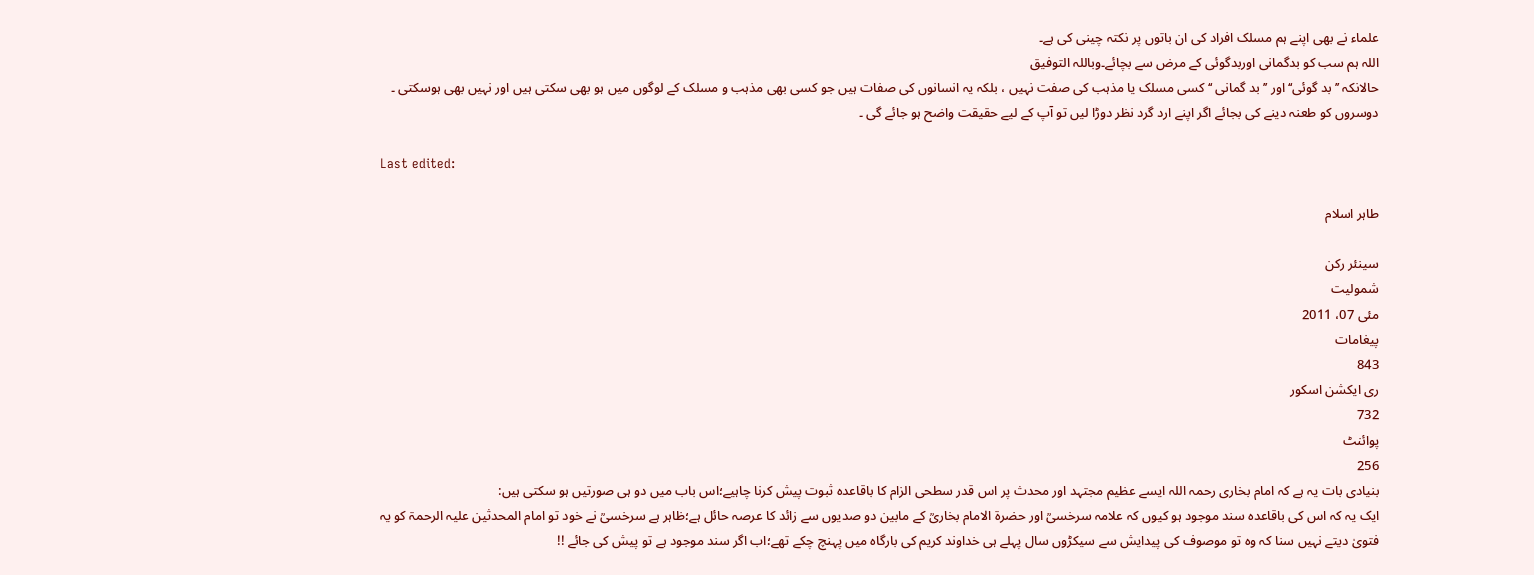علماء نے بھی اپنے ہم مسلک افراد کی ان باتوں پر نکتہ چینی کی ہے۔
اللہ ہم سب کو بدگمانی اوربدگوئی کے مرض سے بچائے۔وباللہ التوفیق
حالانکہ ’’ بد گوئی‘‘ اور ’’ بد گمانی ‘‘ کسی مسلک یا مذہب کی صفت نہیں ، بلکہ یہ انسانوں کی صفات ہیں جو کسی بھی مذہب و مسلک کے لوگوں میں ہو بھی سکتی ہیں اور نہیں بھی ہوسکتی ۔
دوسروں کو طعنہ دینے کی بجائے اگر اپنے ارد گرد نظر دوڑا لیں تو آپ کے لیے حقیقت واضح ہو جائے گی ۔

Last edited:

طاہر اسلام

سینئر رکن
شمولیت
مئی 07، 2011
پیغامات
843
ری ایکشن اسکور
732
پوائنٹ
256
بنیادی بات یہ ہے کہ امام بخاری رحمہ اللہ ایسے عظیم مجتہد اور محدث پر اس قدر سطحی الزام کا باقاعدہ ثبوت پیش کرنا چاہیے؛اس باب میں دو ہی صورتیں ہو سکتی ہیں:
ایک یہ کہ اس کی باقاعدہ سند موجود ہو کیوں کہ علامہ سرخسیؒ اور حضرۃ الامام بخاریؒ کے مابین دو صدیوں سے زائد کا عرصہ حائل ہے؛ظاہر ہے سرخسیؒ نے خود تو امام المحدثین علیہ الرحمۃ کو یہ فتویٰ دیتے نہیں سنا کہ وہ تو موصوف کی پیدایش سے سیکڑوں سال پہلے ہی خداوند کریم کی بارگاہ میں پہنچ چکے تھے؛اب اگر سند موجود ہے تو پیش کی جائے !!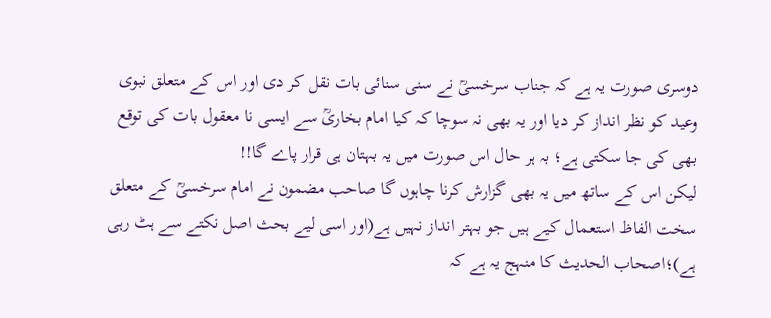دوسری صورت یہ ہے کہ جناب سرخسیؒ نے سنی سنائی بات نقل کر دی اور اس کے متعلق نبوی وعید کو نظر انداز کر دیا اور یہ بھی نہ سوچا کہ کیا امام بخاریؒ سے ایسی نا معقول بات کی توقع بھی کی جا سکتی ہے؛ بہ ہر حال اس صورت میں یہ بہتان ہی قرار پاے گا!!
لیکن اس کے ساتھ میں یہ بھی گزارش کرنا چاہوں گا صاحب مضمون نے امام سرخسیؒ کے متعلق سخت الفاظ استعمال کیے ہیں جو بہتر انداز نہیں ہے(اور اسی لیے بحث اصل نکتے سے ہٹ رہی ہے)؛اصحاب الحدیث کا منہج یہ ہے کہ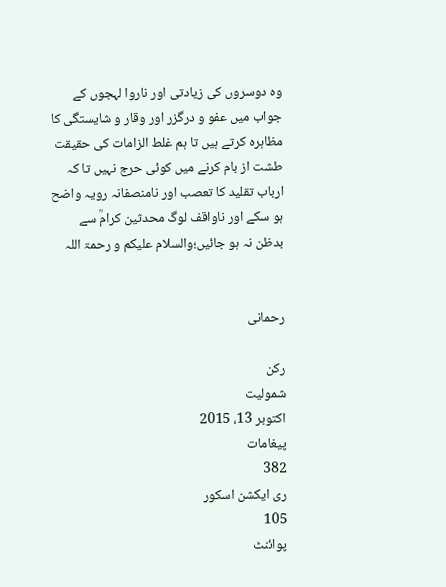وہ دوسروں کی زیادتی اور ناروا لہجوں کے جواب میں عفو و درگزر اور وقار و شایستگی کا مظاہرہ کرتے ہیں تا ہم غلط الزامات کی حقیقت طشت از بام کرنے میں کوئی حرج نہیں تا کہ ارباب تقلید کا تعصب اور نامنصفانہ رویہ واضح ہو سکے اور ناواقف لوگ محدثین کرامؒ سے بدظن نہ ہو جائیں؛والسلام علیکم و رحمۃ اللہ


رحمانی

رکن
شمولیت
اکتوبر 13، 2015
پیغامات
382
ری ایکشن اسکور
105
پوائنٹ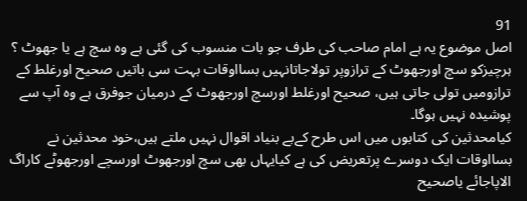91
اصل موضوع یہ ہے امام صاحب کی طرف جو بات منسوب کی گئی ہے وہ سچ ہے یا جھوٹ ؟
ہرچیزکو سچ اورجھوٹ کے ترازوپر تولاجاتانہیں بسااوقات بہت سی باتیں صحیح اورغلط کے ترازومیں تولی جاتی ہیں، صحیح اورغلط اورسچ اورجھوٹ کے درمیان جوفرق ہے وہ آپ سے پوشیدہ نہیں ہوگا۔
کیامحدثین کی کتابوں میں اس طرح کےبے بنیاد اقوال نہیں ملتے ہیں،خود محدثین نے بسااوقات ایک دوسرے پرتعریض کی ہے کیایہاں بھی سچ اورجھوٹ اورسچے اورجھوٹے کاراگ الاپاجائے یاصحیح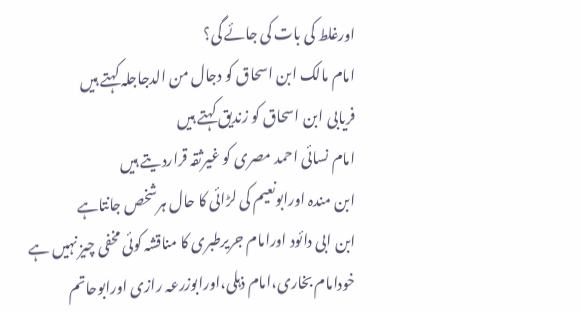اورغلط کی بات کی جائے گی؟
امام مالک ابن اسحاق کو دجال من الدجاجلہ کہتے ہیں
فریابی ابن اسحاق کو زندیق کہتے ہیں
امام نسائی احمد مصری کو غیرثقہ قراردیتے ہیں
ابن مندہ اورابونعیم کی لڑائی کا حال ہرشخص جانتاہے
ابن ابی دائود اورامام جریرطبری کا مناقشہ کوئی مخفی چیز نہیں ہے
خودامام بخاری،امام ذہلی،اورابوزرعہ رازی اورابوحاتم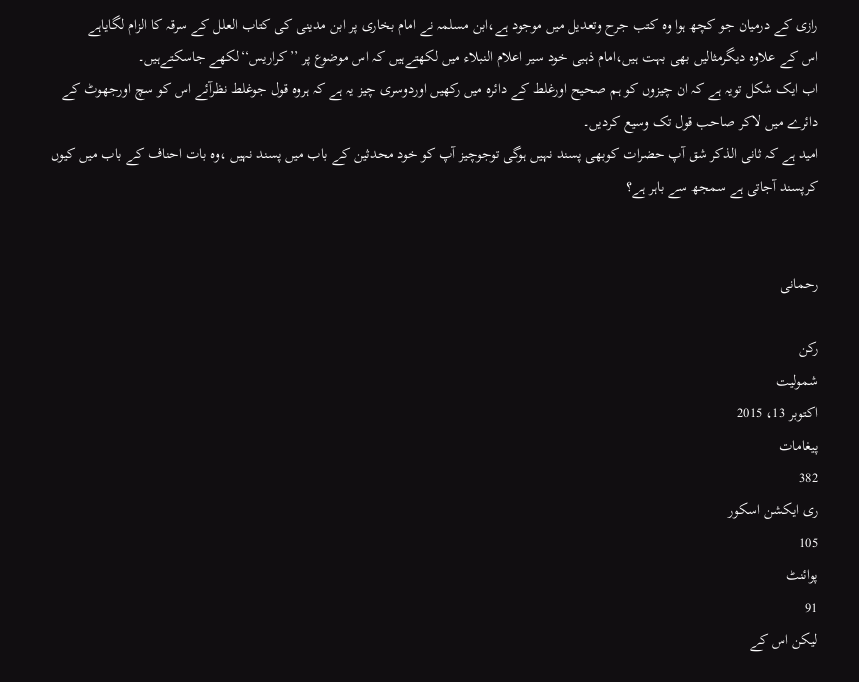رازی کے درمیان جو کچھ ہوا وہ کتب جرح وتعدیل میں موجود ہے،ابن مسلمہ نے امام بخاری پر ابن مدینی کی کتاب العلل کے سرقہ کا الزام لگایاہے
اس کے علاوہ دیگرمثالیں بھی بہت ہیں،امام ذہبی خود سیر اعلام النبلاء میں لکھتےہیں کہ اس موضوع پر ’’کراریس‘‘لکھے جاسکتےہیں۔
اب ایک شکل تویہ ہے کہ ان چیزوں کو ہم صحیح اورغلط کے دائرہ میں رکھیں اوردوسری چیز یہ ہے کہ ہروہ قول جوغلط نظرآئے اس کو سچ اورجھوٹ کے دائرے میں لاکر صاحب قول تک وسیع کردیں۔
امید ہے کہ ثانی الذکر شق آپ حضرات کوبھی پسند نہیں ہوگی توجوچیز آپ کو خود محدثین کے باب میں پسند نہیں ،وہ بات احناف کے باب میں کیوں کرپسند آجاتی ہے سمجھ سے باہر ہے؟


رحمانی

رکن
شمولیت
اکتوبر 13، 2015
پیغامات
382
ری ایکشن اسکور
105
پوائنٹ
91
لیکن اس کے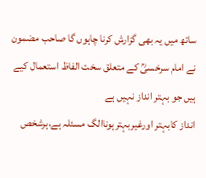ساتھ میں یہ بھی گزارش کرنا چاہوں گا صاحب مضمون نے امام سرخسیؒ کے متعلق سخت الفاظ استعمال کیے ہیں جو بہتر انداز نہیں ہے
انداز کابہتر اورغیربہترہوناالگ مسئلہ ہے،ہرشخص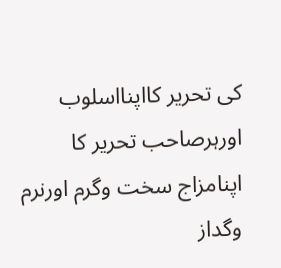کی تحریر کااپنااسلوب اورہرصاحب تحریر کا اپنامزاج سخت وگرم اورنرم وگداز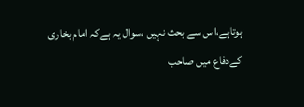ہوتاہے،اس سے بحث نہیں ،سوال یہ ہےکہ امام بخاری کےدفاع میں صاحب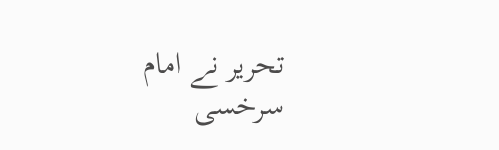تحریر نے امام سرخسی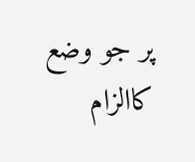پر جو وضع کاالزام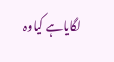لگایاہے کیاوہ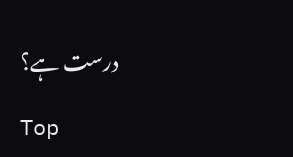درست ہے؟

Top